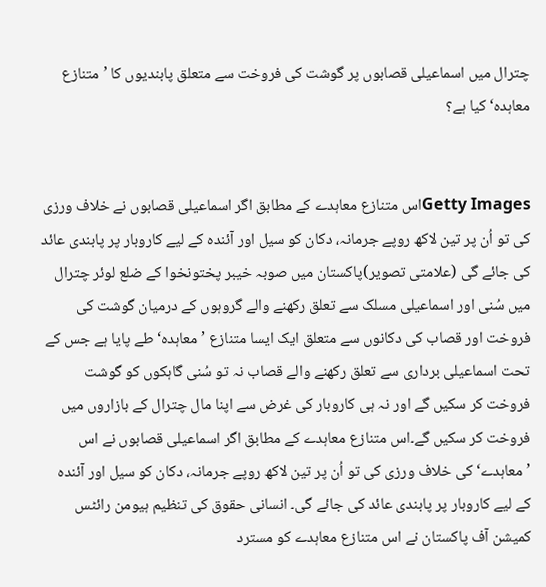چترال میں اسماعیلی قصابوں پر گوشت کی فروخت سے متعلق پابندیوں کا ’متنازع معاہدہ‘ کیا ہے؟


Getty Imagesاس متنازع معاہدے کے مطابق اگر اسماعیلی قصابوں نے خلاف ورزی کی تو اُن پر تین لاکھ روپے جرمانہ، دکان کو سیل اور آئندہ کے لیے کاروبار پر پابندی عائد کی جائے گی (علامتی تصویر)پاکستان میں صوبہ خیبر پختونخوا کے ضلع لوئر چترال میں سُنی اور اسماعیلی مسلک سے تعلق رکھنے والے گروہوں کے درمیان گوشت کی فروخت اور قصاب کی دکانوں سے متعلق ایک ایسا متنازع ’معاہدہ‘ طے پایا ہے جس کے تحت اسماعیلی برداری سے تعلق رکھنے والے قصاب نہ تو سُنی گاہکوں کو گوشت فروخت کر سکیں گے اور نہ ہی کاروبار کی غرض سے اپنا مال چترال کے بازاروں میں فروخت کر سکیں گے۔اس متنازع معاہدے کے مطابق اگر اسماعیلی قصابوں نے اس ’معاہدے‘ کی خلاف ورزی کی تو اُن پر تین لاکھ روپے جرمانہ، دکان کو سیل اور آئندہ کے لیے کاروبار پر پابندی عائد کی جائے گی۔ انسانی حقوق کی تنظیم ہیومن رائٹس کمیشن آف پاکستان نے اس متنازع معاہدے کو مسترد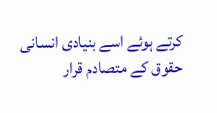کرتے ہوئے اسے بنیادی انسانی حقوق کے متصادم قرار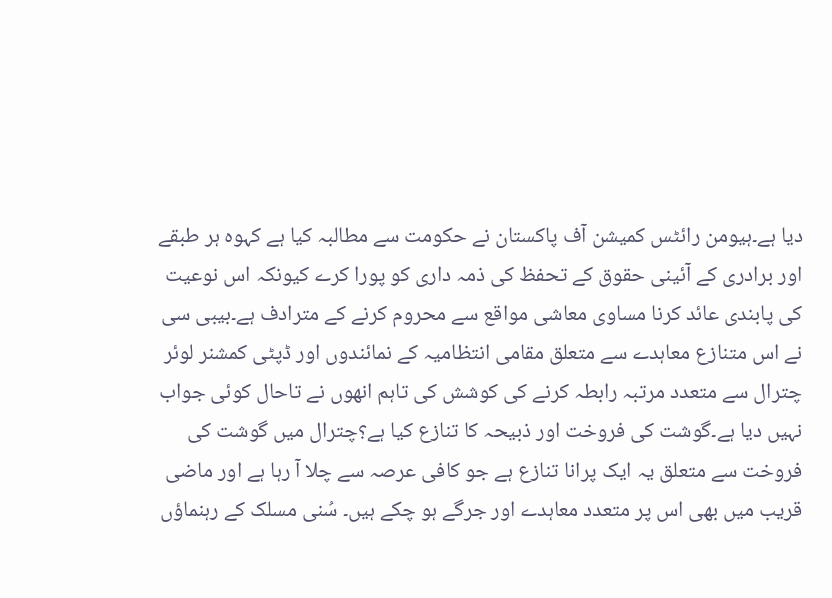دیا ہے۔ہیومن رائٹس کمیشن آف پاکستان نے حکومت سے مطالبہ کیا ہے کہوہ ہر طبقے اور برادری کے آئینی حقوق کے تحفظ کی ذمہ داری کو پورا کرے کیونکہ اس نوعیت کی پابندی عائد کرنا مساوی معاشی مواقع سے محروم کرنے کے مترادف ہے۔بیبی سی نے اس متنازع معاہدے سے متعلق مقامی انتظامیہ کے نمائندوں اور ڈپٹی کمشنر لوئر چترال سے متعدد مرتبہ رابطہ کرنے کی کوشش کی تاہم انھوں نے تاحال کوئی جواب نہیں دیا ہے۔گوشت کی فروخت اور ذبیحہ کا تنازع کیا ہے؟چترال میں گوشت کی فروخت سے متعلق یہ ایک پرانا تنازع ہے جو کافی عرصہ سے چلا آ رہا ہے اور ماضی قریب میں بھی اس پر متعدد معاہدے اور جرگے ہو چکے ہیں۔ سُنی مسلک کے رہنماؤں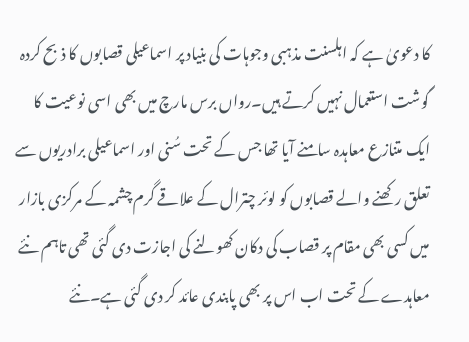کا دعویٰ ہے کہ اہلسنت مذہبی وجوہات کی بنیاد پر اسماعیلی قصابوں کا ذبح کردہ گوشت استعمال نہیں کرتے ہیں۔رواں برس مارچ میں بھی اسی نوعیت کا ایک متنازع معاہدہ سامنے آیا تھا جس کے تحت سُنی اور اسماعیلی برادریوں سے تعلق رکھنے والے قصابوں کو لوئر چترال کے علاقے گرم چشمہ کے مرکزی بازار میں کسی بھی مقام پر قصاب کی دکان کھولنے کی اجازت دی گئی تھی تاہم نئے معاہدے کے تحت اب اس پر بھی پابندی عائد کر دی گئی ہے۔نئے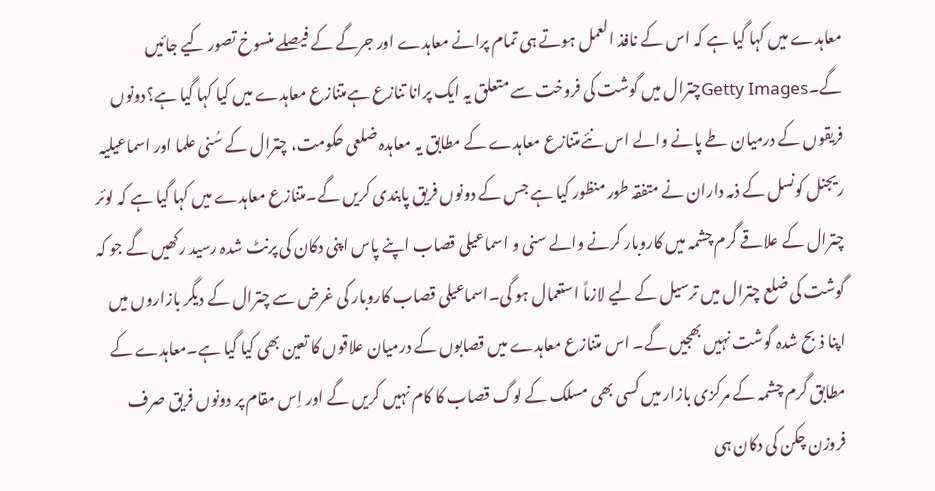معاہدے میں کہا گیا ہے کہ اس کے نافذ العمل ہوتے ہی تمام پرانے معاہدے اور جرگے کے فیصلے منسوخ تصور کیے جائیں گے۔Getty Imagesچترال میں گوشت کی فروخت سے متعلق یہ ایک پرانا تنازع ہےمتنازع معاہدے میں کیا کہا گیا ہے؟دونوں فریقوں کے درمیان طے پانے والے اس نئےمتنازع معاہدے کے مطابق یہ معاہدہ ضلعی حکومت، چترال کے سُنی علما اور اسماعیلیہ ریجنل کونسل کے ذمہ داران نے متفقہ طور منظور کیا ہے جس کے دونوں فریق پابندی کریں گے۔متنازع معاہدے میں کہا گیا ہے کہ لوئر چترال کے علاقے گرم چشمہ میں کاروبار کرنے والے سنی و اسماعیلی قصاب اپنے پاس اپنی دکان کی پرنٹ شدہ رسید رکھیں گے جو کہ گوشت کی ضلع چترال میں ترسیل کے لیے لازماً استعمال ہو گی۔اسماعیلی قصاب کاروبار کی غرض سے چترال کے دیگر بازاروں میں اپنا ذبح شدہ گوشت نہیں بھجیں گے۔ اس متنازع معاہدے میں قصابوں کے درمیان علاقوں کا تعین بھی کیا گیا ہے۔معاہدے کے مطابق گرم چشمہ کے مرکزی بازار میں کسی بھی مسلک کے لوگ قصاب کا کام نہیں کریں گے اور اِس مقام پر دونوں فریق صرف فروزن چکن کی دکان ہی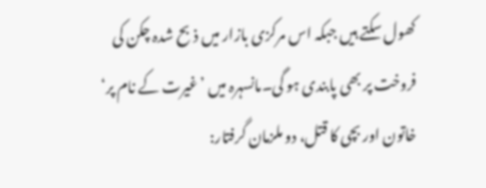کھول سکتے ہیں جبکہ اس مرکزی بازار میں ذبح شدہ چکن کی فروخت پر بھی پابندی ہو گی۔مانسہرہ میں ’غیرت کے نام پر‘ خاتون اور بچی کا قتل، دو ملزمان گرفتار: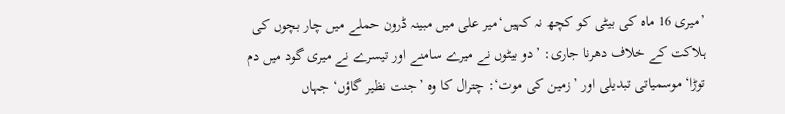’میری 16 ماہ کی بیٹی کو کچھ نہ کہیں‘میر علی میں مبینہ ڈرون حملے میں چار بچوں کی ہلاکت کے خلاف دھرنا جاری: ’دو بیٹوں نے میرے سامنے اور تیسرے نے میری گود میں دم توڑا‘موسمیاتی تبدیلی اور ’زمین کی موت‘: چترال کا وہ ’جنت نظیر گاؤں‘ جہاں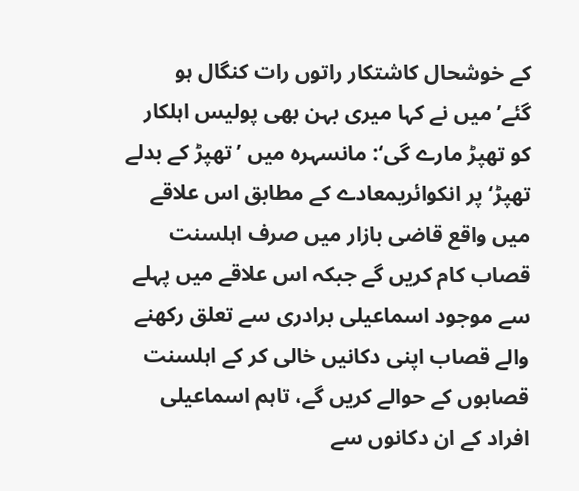کے خوشحال کاشتکار راتوں رات کنگال ہو گئے’میں نے کہا میری بہن بھی پولیس اہلکار کو تھپڑ مارے گی‘: مانسہرہ میں ’تھپڑ کے بدلے تھپڑ‘ پر انکوائریمعادے کے مطابق اس علاقے میں واقع قاضی بازار میں صرف اہلسنت قصاب کام کریں گے جبکہ اس علاقے میں پہلے سے موجود اسماعیلی برادری سے تعلق رکھنے والے قصاب اپنی دکانیں خالی کر کے اہلسنت قصابوں کے حوالے کریں گے، تاہم اسماعیلی افراد کے ان دکانوں سے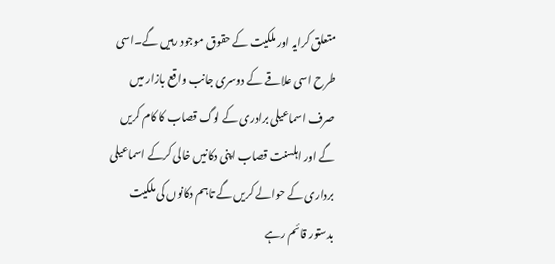متعلق کرایہ اور ملکیت کے حقوق موجود رہیں گے۔اسی طرح اسی علاقے کے دوسری جانب واقع بازار میں صرف اسماعیلی برادری کے لوگ قصاب کا کام کریں گے اور اہلسنت قصاب اپنی دکانیں خالی کرکے اسماعیلی برداری کے حوالے کریں گے تاہم دکانوں کی ملکیت بدستور قائم رہے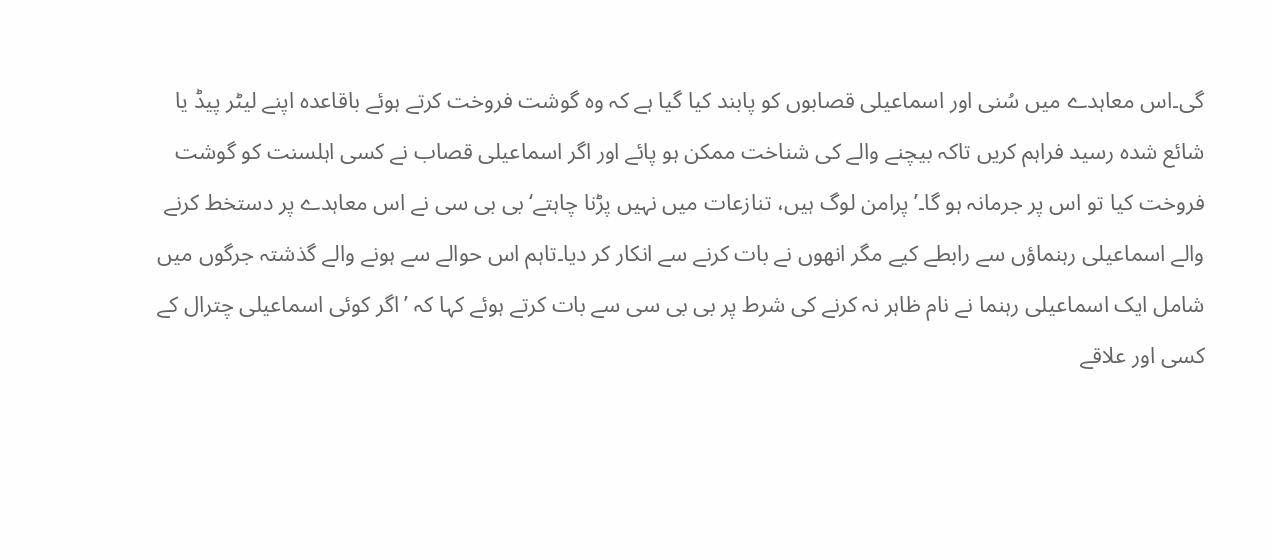گی۔اس معاہدے میں سُنی اور اسماعیلی قصابوں کو پابند کیا گیا ہے کہ وہ گوشت فروخت کرتے ہوئے باقاعدہ اپنے لیٹر پیڈ یا شائع شدہ رسید فراہم کریں تاکہ بیچنے والے کی شناخت ممکن ہو پائے اور اگر اسماعیلی قصاب نے کسی اہلسنت کو گوشت فروخت کیا تو اس پر جرمانہ ہو گا۔’پرامن لوگ ہیں، تنازعات میں نہیں پڑنا چاہتے‘بی بی سی نے اس معاہدے پر دستخط کرنے والے اسماعیلی رہنماؤں سے رابطے کیے مگر انھوں نے بات کرنے سے انکار کر دیا۔تاہم اس حوالے سے ہونے والے گذشتہ جرگوں میں شامل ایک اسماعیلی رہنما نے نام ظاہر نہ کرنے کی شرط پر بی بی سی سے بات کرتے ہوئے کہا کہ ’اگر کوئی اسماعیلی چترال کے کسی اور علاقے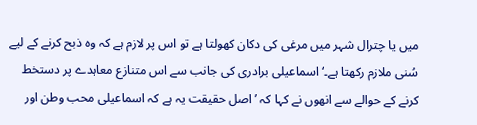میں یا چترال شہر میں مرغی کی دکان کھولتا ہے تو اس پر لازم ہے کہ وہ ذبح کرنے کے لیے سُنی ملازم رکھتا ہے۔‘اسماعیلی برادری کی جانب سے اس متنازع معاہدے پر دستخط کرنے کے حوالے سے انھوں نے کہا کہ ’اصل حقیقت یہ ہے کہ اسماعیلی محب وطن اور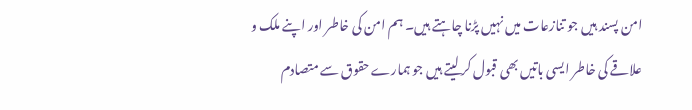امن پسند ہیں جو تنازعات میں نہیں پڑنا چاہتے ہیں۔ ہم امن کی خاطر اور اپنے ملک و علاقے کی خاطر ایسی باتیں بھی قبول کر لیتے ہیں جو ہمارے حقوق سے متصادم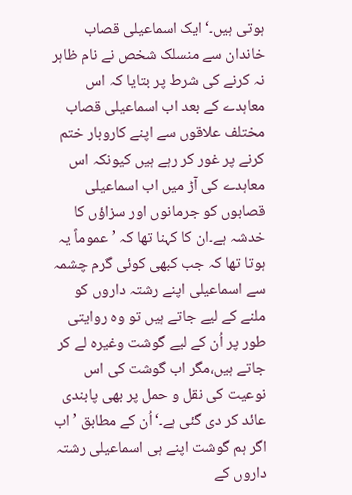ہوتی ہیں۔‘ایک اسماعیلی قصاب خاندان سے منسلک شخص نے نام ظاہر نہ کرنے کی شرط پر بتایا کہ اس معاہدے کے بعد اب اسماعیلی قصاب مختلف علاقوں سے اپنے کاروبار ختم کرنے پر غور کر رہے ہیں کیونکہ اس معاہدے کی آڑ میں اب اسماعیلی قصابوں کو جرمانوں اور سزاؤں کا خدشہ ہے۔ان کا کہنا تھا کہ ’عموماً یہ ہوتا تھا کہ جب کبھی کوئی گرم چشمہ سے اسماعیلی اپنے رشتہ داروں کو ملنے کے لیے جاتے ہیں تو وہ روایتی طور پر اُن کے لیے گوشت وغیرہ لے کر جاتے ہیں،مگر اب گوشت کی اس نوعیت کی نقل و حمل پر بھی پابندی عائد کر دی گئی ہے۔‘اُن کے مطابق ’اب اگر ہم گوشت اپنے ہی اسماعیلی رشتہ داروں کے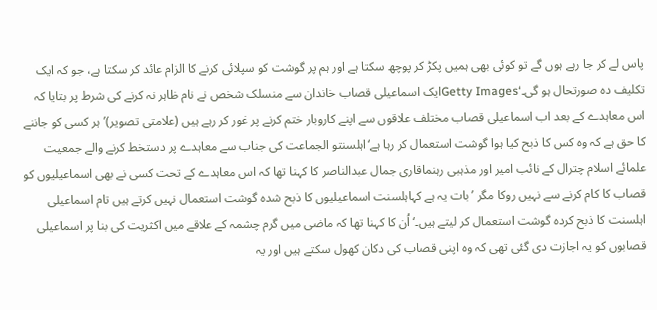پاس لے کر جا رہے ہوں گے تو کوئی بھی ہمیں پکڑ کر پوچھ سکتا ہے اور ہم پر گوشت کو سپلائی کرنے کا الزام عائد کر سکتا ہے، جو کہ ایک تکلیف دہ صورتحال ہو گی۔‘Getty Imagesایک اسماعیلی قصاب خاندان سے منسلک شخص نے نام ظاہر نہ کرنے کی شرط پر بتایا کہ اس معاہدے کے بعد اب اسماعیلی قصاب مختلف علاقوں سے اپنے کاروبار ختم کرنے پر غور کر رہے ہیں (علامتی تصویر)’ہر کسی کو جاننے کا حق ہے کہ وہ کس کا ذبح کیا ہوا گوشت استعمال کر رہا ہے‘اہلسنتو الجماعت کی جناب سے معاہدے پر دستخط کرنے والے جمعیت علمائے اسلام چترال کے نائب امیر اور مذہبی رہنماقاری جمال عبدالناصر کا کہنا تھا کہ اس معاہدے کے تحت کسی نے بھی اسماعیلیوں کو قصاب کا کام کرنے سے نہیں روکا مگر ’بات یہ ہے کہاہلسنت اسماعیلیوں کا ذبح شدہ گوشت استعمال نہیں کرتے ہیں تام اسماعیلی اہلسنت کا ذبح کردہ گوشت استعمال کر لیتے ہیں۔‘اُن کا کہنا تھا کہ ماضی میں گرم چشمہ کے علاقے میں اکثریت کی بنا پر اسماعیلی قصابوں کو یہ اجازت دی گئی تھی کہ وہ اپنی قصاب کی دکان کھول سکتے ہیں اور یہ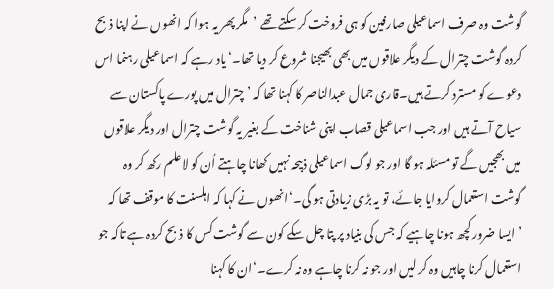گوشت وہ صرف اسماعیلی صارفین کو ہی فروخت کر سکتے تھے ’مگر پھر یہ ہوا کہ انھوں نے اپنا ذبح کردہ گوشت چترال کے دیگر علاقوں میں بھی بھیجنا شروع کر دیا تھا۔‘یاد رہے کہ اسماعیلی رہنما اس دعوے کو مسترد کرتے ہیں۔قاری جمال عبدالناصر کا کہنا تھا کہ ’چترال میں پورے پاکستان سے سیاح آتے ہیں اور جب اسماعیلی قصاب اپنی شناخت کے بغیر یہ گوشت چترال اور دیگر علاقوں میں بھجیں گے تو مسئلہ ہو گا اور جو لوگ اسماعیلی ذبیحہ نہیں کھانا چاہتے اُن کو لاعلم رکھ کر وہ گوشت استعمال کروایا جائے، تو یہ بڑی زیادتی ہو گی۔‘انھوں نے کہا کہ اہلسنت کا موقف تھا کہ ’ایسا ضرور کچھ ہونا چاہیے کہ جس کی بنیاد پر پتا چل سکے کون سے گوشت کس کا ذبح کردہ ہے تاکہ جو استعمال کرنا چاہیں وہ کر لیں اور جو نہ کرنا چاہے وہ نہ کرے۔‘ان کا کہنا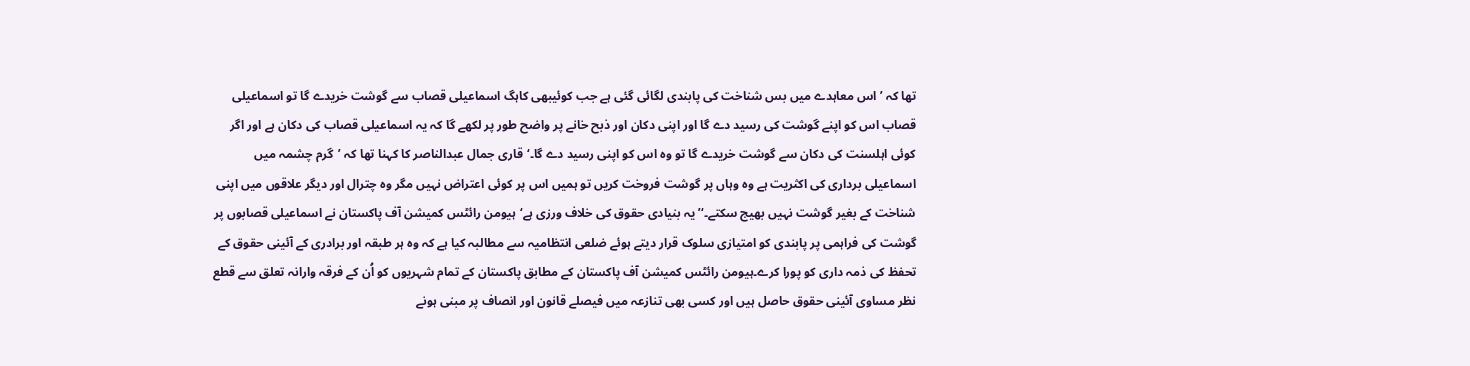تھا کہ ’اس معاہدے میں بس شناخت کی پابندی لگائی گئی ہے جب کوئیبھی کاہگ اسماعیلی قصاب سے گوشت خریدے گا تو اسماعیلی قصاب اس کو اپنے گوشت کی رسید دے گا اور اپنی دکان اور ذبح خانے پر واضح طور پر لکھے گا کہ یہ اسماعیلی قصاب کی دکان ہے اور اگر کوئی اہلسنت کی دکان سے گوشت خریدے گا تو وہ اس کو اپنی رسید دے گا۔‘قاری جمال عبدالناصر کا کہنا تھا کہ ’گرم چشمہ میں اسماعیلی برداری کی اکثریت ہے وہ وہاں پر گوشت فروخت کریں تو ہمیں اس پر کوئی اعتراض نہیں مگر وہ چترال اور دیگر علاقوں میں اپنی شناخت کے بغیر گوشت نہیں بھیج سکتے۔‘’یہ بنیادی حقوق کی خلاف ورزی ہے‘ہیومن رائٹس کمیشن آف پاکستان نے اسماعیلی قصابوں پر گوشت کی فراہمی پر پابندی کو امتیازی سلوک قرار دیتے ہوئے ضلعی انتظامیہ سے مطالبہ کیا ہے کہ وہ ہر طبقہ اور برادری کے آئینی حقوق کے تحفظ کی ذمہ داری کو پورا کرے۔ہیومن رائٹس کمیشن آف پاکستان کے مطابق پاکستان کے تمام شہریوں کو اُن کے فرقہ وارانہ تعلق سے قطع نظر مساوی آئینی حقوق حاصل ہیں اور کسی بھی تنازعہ میں فیصلے قانون اور انصاف پر مبنی ہونے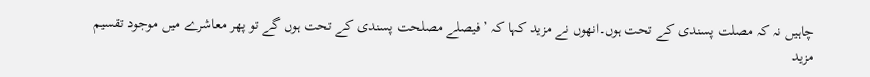چاہیں نہ کہ مصلت پسندی کے تحت ہوں۔انھوں نے مزید کہا کہ ’فیصلے مصلحت پسندی کے تحت ہوں گے تو پھر معاشرے میں موجود تقسیم مزید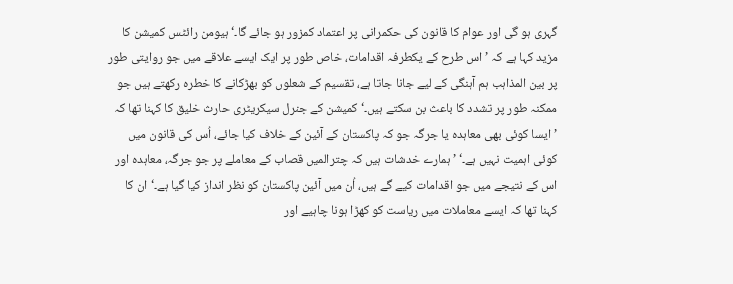گہری ہو گی اور عوام کا قانون کی حکمرانی پر اعتماد کمزور ہو جائے گا۔‘ہیومن رائٹس کمیشن کا مزید کہا ہے کہ ’اس طرح کے یکطرفہ اقدامات، خاص طور پر ایک ایسے علاقے میں جو روایتی طور پر بین المذاہب ہم آہنگی کے لیے جانا جاتا ہے، تقسیم کے شعلوں کو بھڑکانے کا خطرہ رکھتے ہیں جو ممکنہ طور پر تشدد کا باعث بن سکتے ہیں۔‘کمیشن کے جنرل سیکریٹری حارث خلیق کا کہنا تھا کہ ’ایسا کوئی بھی معاہدہ یا جرگہ جو کہ پاکستان کے آئین کے خلاف کیا جائے، اُس کی قانون میں کوئی اہمیت نہیں ہے۔‘ ’ہمارے خدشات ہیں کہ چترالمیں قصاب کے معاملے پر جو جرگہ، معاہدہ اور اس کے نتیجے میں جو اقدامات کیے گے ہیں، اُن میں آئین پاکستان کو نظر انداز کیا گیا ہے۔‘ان کا کہنا تھا کہ ایسے معاملات میں ریاست کو کھڑا ہونا چاہیے اور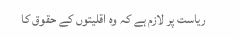ریاست پر لازم ہے کہ وہ اقلیتوں کے حقوق کا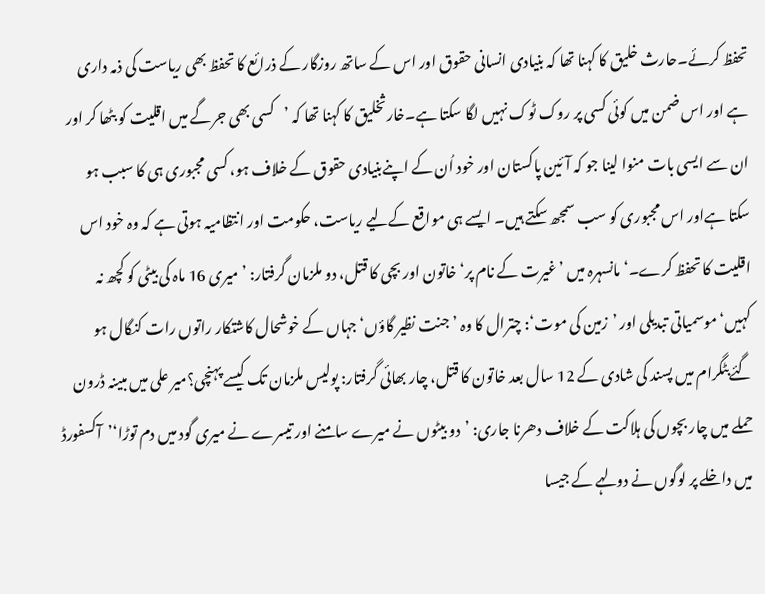تحفظ کرئے۔حارث خلیق کا کہنا تھا کہ بنیادی انسانی حقوق اور اس کے ساتھ روزگار کے ذرائع کا تحفظ بھی ریاست کی ذمہ داری ہے اور اس ضمن میں کوئی کسی پر روک ٹوک نہیں لگا سکتا ہے۔خارثخلیق کا کہنا تھا کہ ’کسی بھی جرگے میں اقلیت کو بٹھا کر اور ان سے ایسی بات منوا لینا جو کہ آئین پاکستان اور خود اُن کے اپنےبنیادی حقوق کے خلاف ہو، کسی مجبوری ہی کا سبب ہو سکتا ہےاور اس مجبوری کو سب سمجھ سکتے ہیں۔ ایسے ہی مواقع کےلیے ریاست، حکومت اور انتظامیہ ہوتی ہے کہ وہ خود اس اقلیت کا تحفظ کرے۔‘مانسہرہ میں ’غیرت کے نام پر‘ خاتون اور بچی کا قتل، دو ملزمان گرفتار: ’میری 16 ماہ کی بیٹی کو کچھ نہ کہیں‘موسمیاتی تبدیلی اور ’زمین کی موت‘: چترال کا وہ ’جنت نظیر گاؤں‘ جہاں کے خوشحال کاشتکار راتوں رات کنگال ہو گئےبٹگرام میں پسند کی شادی کے 12 سال بعد خاتون کا قتل، چار بھائی گرفتار: پولیس ملزمان تک کیسے پہنچی؟میر علی میں مبینہ ڈرون حملے میں چار بچوں کی ہلاکت کے خلاف دھرنا جاری: ’دو بیٹوں نے میرے سامنے اور تیسرے نے میری گود میں دم توڑا‘’آکسفورڈ میں داخلے پر لوگوں نے دولہے کے جیسا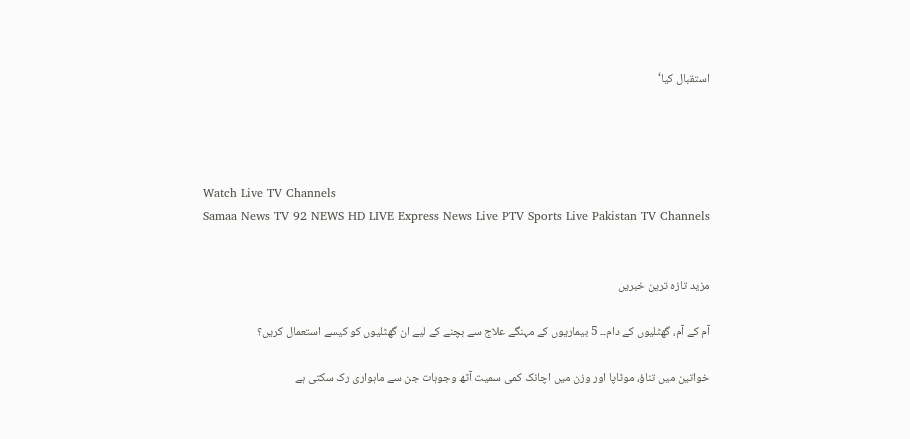استقبال کیا‘




Watch Live TV Channels
Samaa News TV 92 NEWS HD LIVE Express News Live PTV Sports Live Pakistan TV Channels


مزید تازہ ترین خبریں

آم کے آم، گھٹلیوں کے دام۔۔ 5 بیماریوں کے مہنگے علاج سے بچنے کے لیے ان گھٹلیوں کو کیسے استعمال کریں؟

خواتین میں تناؤ، موٹاپا اور وزن میں اچانک کمی سمیت آٹھ وجوہات جن سے ماہواری رک سکتی ہے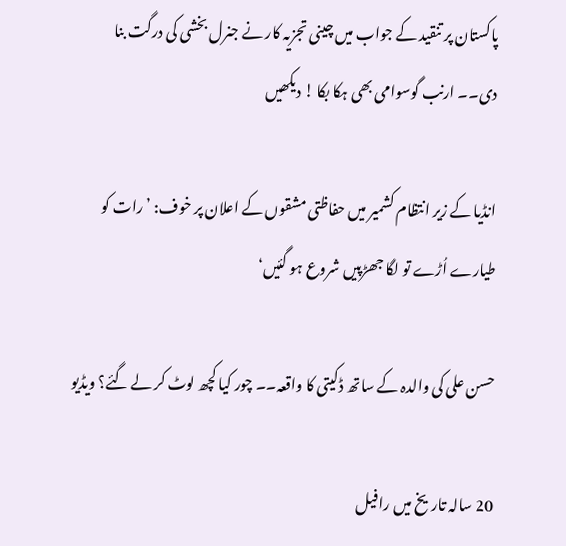پاکستان پر تنقید کے جواب میں چینی تجزیہ کار نے جنرل بخشی کی درگت بنا دی۔۔ ارنب گوسوامی بھی ہکا بکا ! دیکھیں

انڈیا کے زیر انتظام کشمیر میں حفاظتی مشقوں کے اعلان پر خوف: ’رات کو طیارے اُڑے تو لگا جھڑپیں شروع ہو گئیں‘

حسن علی کی والدہ کے ساتھ ڈکیتی کا واقعہ۔۔ چور کیا کچھ لوٹ کر لے گئے؟ ویڈیو

20 سالہ تاریخ میں رافیل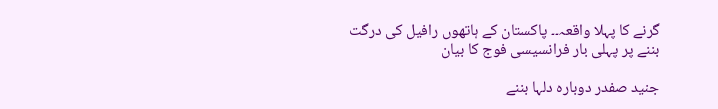گرنے کا پہلا واقعہ۔۔ پاکستان کے ہاتھوں رافیل کی درگت بننے پر پہلی بار فرانسیسی فوج کا بیان

جنید صفدر دوبارہ دلہا بننے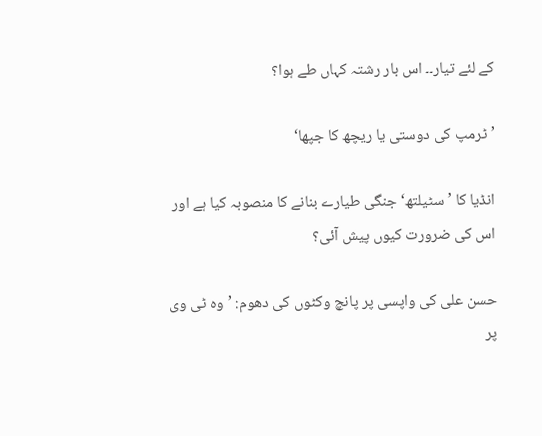کے لئے تیار۔۔ اس بار رشتہ کہاں طے ہوا؟

’ٹرمپ کی دوستی یا ریچھ کا جپھا‘

انڈیا کا ’سٹیلتھ‘ جنگی طیارے بنانے کا منصوبہ کیا ہے اور اس کی ضرورت کیوں پیش آئی؟

حسن علی کی واپسی پر پانچ وکٹوں کی دھوم: ’وہ ٹی وی پر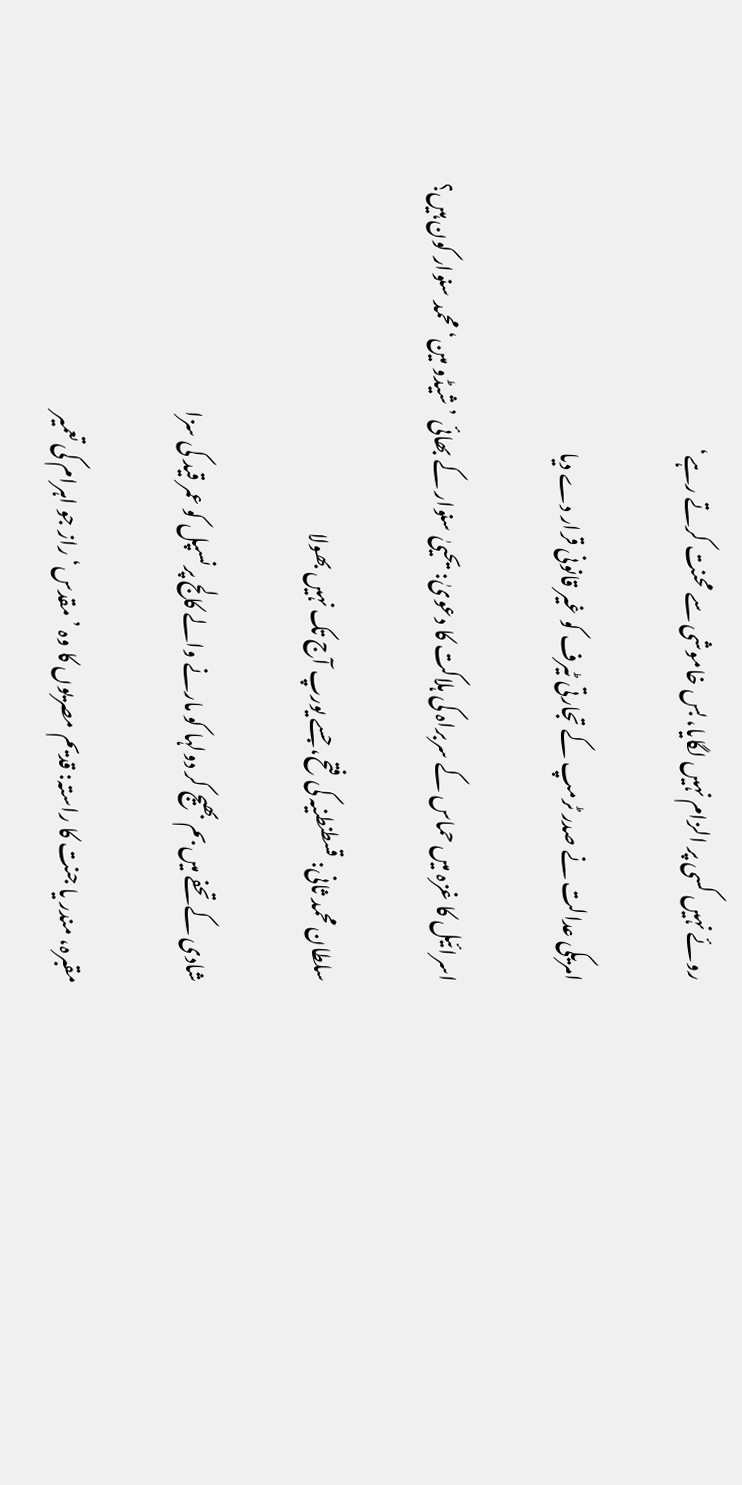روئے نہیں کسی پر الزام نہیں لگایا، بس خاموشی سے محنت کرتے رہے‘

امریکی عدالت نے صدر ٹرمپ کے تجارتی ٹیرف کو غیر قانونی قرار دے دیا

اسرائیل کا غزہ میں حماس کے سربراہ کی ہلاکت کا دعویٰ: یحییٰ سنوار کے بھائی ’شیڈو مین‘ محمد سنوار کون ہیں؟

سلطان محمد ثانی: قسطنطنیہ کی فتح، جسے یورپ آج تک نہیں بھولا

شادی کے تحفے میں بم بھیج کر دولہا کو مارنے والے کالج پرنسپل کو عمر قید کی سزا

مقبرہ، مندر یا جنت کا راستہ: قدیم مصریوں کا وہ ’مقدس‘ راز جو اہرام کی تعمیر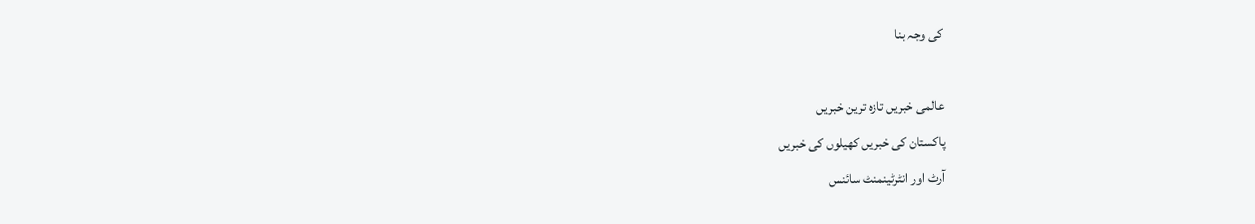کی وجہ بنا

عالمی خبریں تازہ ترین خبریں
پاکستان کی خبریں کھیلوں کی خبریں
آرٹ اور انٹرٹینمنٹ سائنس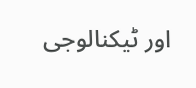اور ٹیکنالوجی